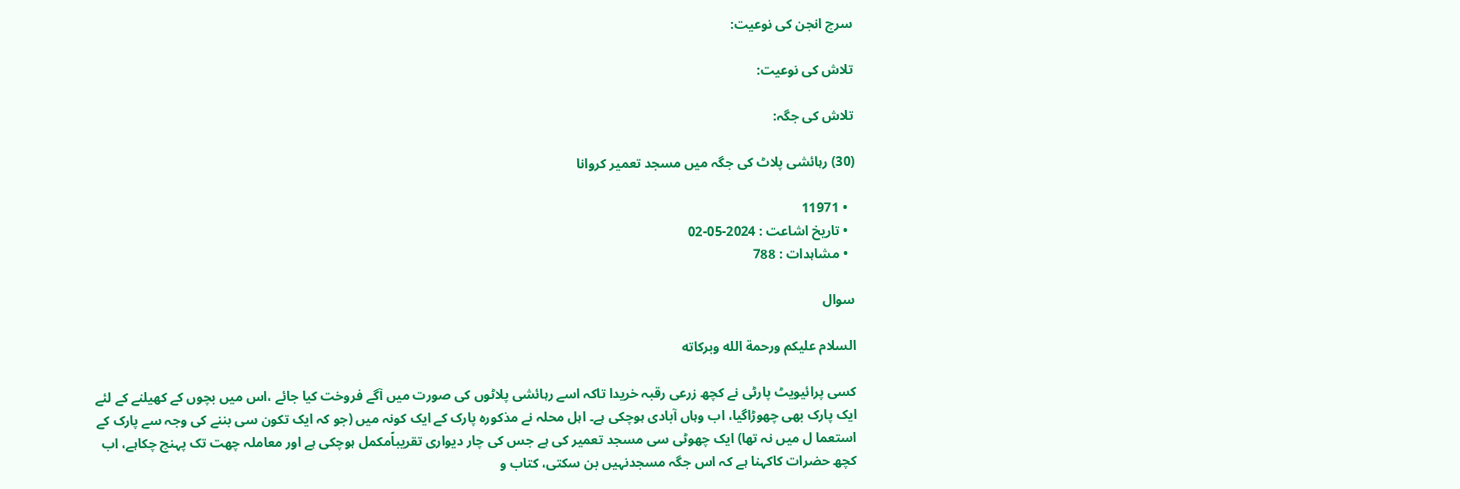سرچ انجن کی نوعیت:

تلاش کی نوعیت:

تلاش کی جگہ:

(30) رہائشی پلاٹ کی جگہ میں مسجد تعمیر کروانا

  • 11971
  • تاریخ اشاعت : 2024-05-02
  • مشاہدات : 788

سوال

السلام عليكم ورحمة الله وبركاته

کسی پرائیویٹ پارٹی نے کچھ زرعی رقبہ خریدا تاکہ اسے رہائشی پلاٹوں کی صورت میں آگے فروخت کیا جائے ،اس میں بچوں کے کھیلنے کے لئے ایک پارک بھی چھوڑاگیا، اب وہاں آبادی ہوچکی ہے۔ اہل محلہ نے مذکورہ پارک کے ایک کونہ میں (جو کہ ایک تکون سی بننے کی وجہ سے پارک کے استعما ل میں نہ تھا) ایک چھوٹی سی مسجد تعمیر کی ہے جس کی چار دیواری تقریباًمکمل ہوچکی ہے اور معاملہ چھت تک پہنچ چکاہے، اب کچھ حضرات کاکہنا ہے کہ اس جگہ مسجدنہیں بن سکتی، کتاب و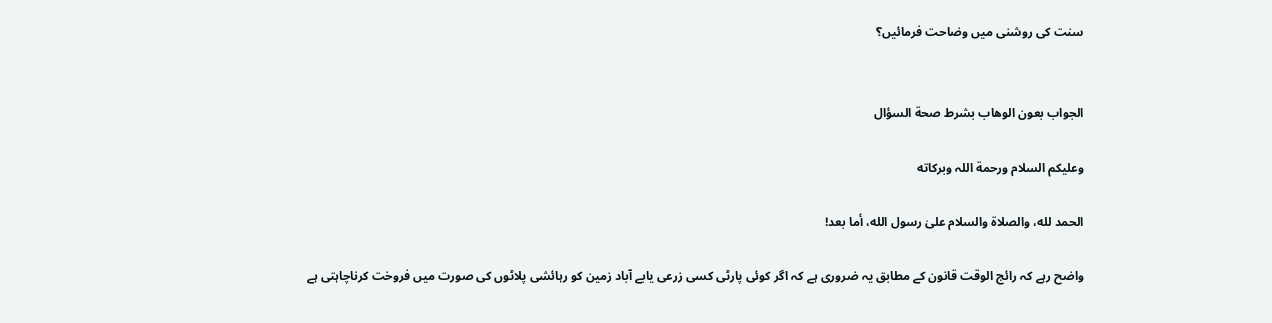سنت کی روشنی میں وضاحت فرمائیں؟


الجواب بعون الوهاب بشرط صحة السؤال

وعلیکم السلام ورحمة اللہ وبرکاته

الحمد لله، والصلاة والسلام علىٰ رسول الله، أما بعد!

واضح رہے کہ رائج الوقت قانون کے مطابق یہ ضروری ہے کہ اگر کوئی پارٹی کسی زرعی یابے آباد زمین کو رہائشی پلاٹوں کی صورت میں فروخت کرناچاہتی ہے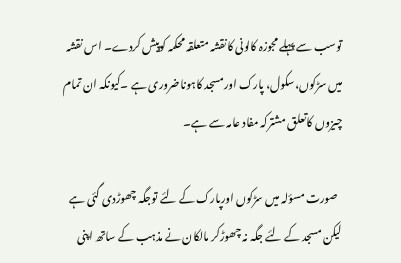توسب سے پہلے مجوزہ کالونی کانقشہ متعلقہ محکمہ کوپیش کردے۔ اس نقشہ میں سڑکوں،سکول، پارک اورمسجد کاہوناضروری ہے ۔کیونکہ ان تمام چیزوں کاتعلق مشترکہ مفاد عامہ سے ہے۔

  صورت مسؤلہ میں سڑکوں اورپارک کے لئے توجگہ چھوڑدی گئی ہے لیکن مسجد کے لئے جگہ نہ چھوڑکر مالکان نے مذہب کے ساتھ اپنی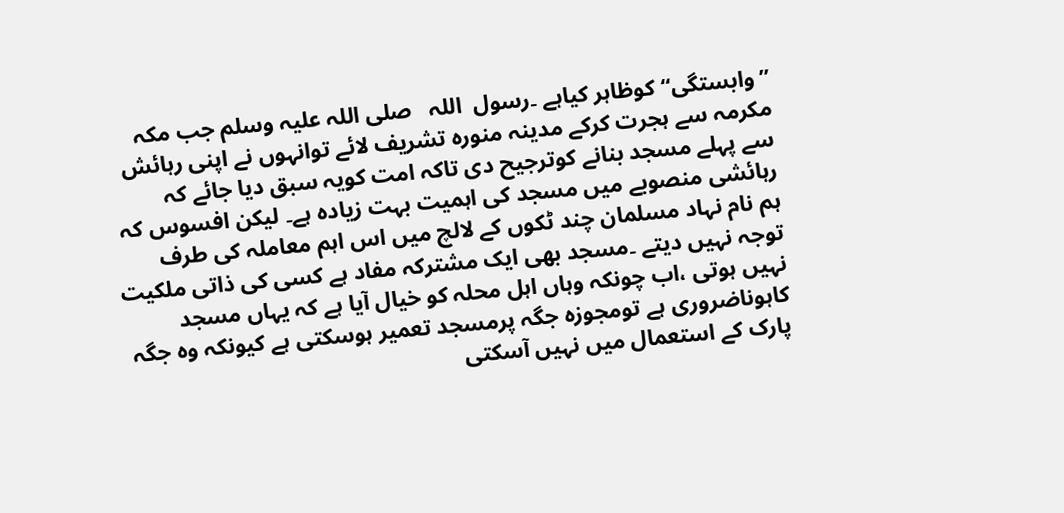’’وابستگی‘‘ کوظاہر کیاہے ۔رسول  اللہ   صلی اللہ علیہ وسلم جب مکہ مکرمہ سے ہجرت کرکے مدینہ منورہ تشریف لائے توانہوں نے اپنی رہائش سے پہلے مسجد بنانے کوترجیح دی تاکہ امت کویہ سبق دیا جائے کہ رہائشی منصوبے میں مسجد کی اہمیت بہت زیادہ ہے۔ لیکن افسوس کہ ہم نام نہاد مسلمان چند ٹکوں کے لالچ میں اس اہم معاملہ کی طرف توجہ نہیں دیتے ۔مسجد بھی ایک مشترکہ مفاد ہے کسی کی ذاتی ملکیت نہیں ہوتی ،اب چونکہ وہاں اہل محلہ کو خیال آیا ہے کہ یہاں مسجد کاہوناضروری ہے تومجوزہ جگہ پرمسجد تعمیر ہوسکتی ہے کیونکہ وہ جگہ پارک کے استعمال میں نہیں آسکتی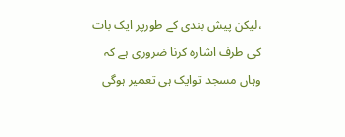،لیکن پیش بندی کے طورپر ایک بات کی طرف اشارہ کرنا ضروری ہے کہ وہاں مسجد توایک ہی تعمیر ہوگی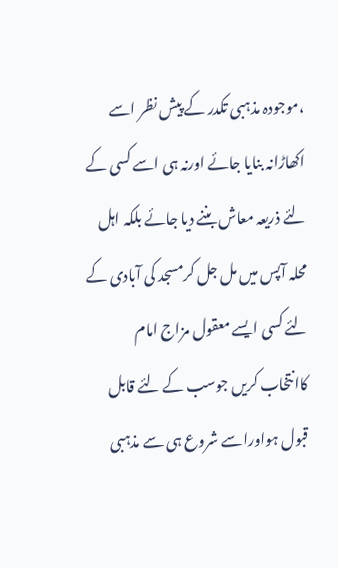،موجودہ مذہبی تکدر کے پیش نظر اسے اکھاڑانہ بنایا جائے اورنہ ہی اسے کسی کے لئے ذریعہ معاش بننے دیا جائے بلکہ اہل محلہ آپس میں مل جل کرمسجد کی آبادی کے لئے کسی ایسے معقول مزاج امام کاانتخاب کریں جوسب کے لئے قابل قبول ہواوراسے شروع ہی سے مذہبی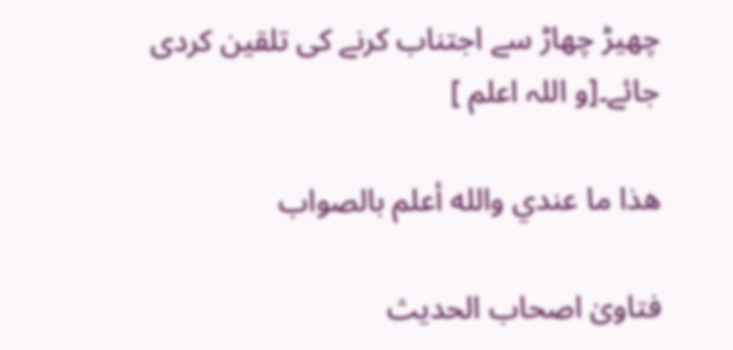چھیڑ چھاڑ سے اجتناب کرنے کی تلقین کردی جائے۔[و اللہ اعلم ]

ھذا ما عندي والله أعلم بالصواب

فتاویٰ اصحاب الحدیث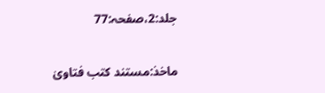جلد:2،صفحہ:77

ماخذ:مستند کتب فتاویٰ